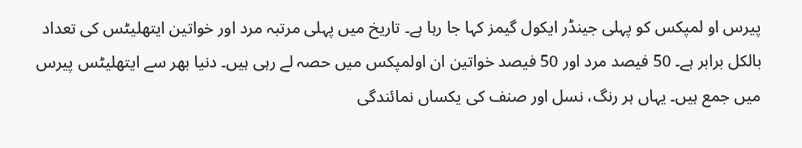پیرس او لمپکس کو پہلی جینڈر ایکول گیمز کہا جا رہا ہے۔ تاریخ میں پہلی مرتبہ مرد اور خواتین ایتھلیٹس کی تعداد بالکل برابر ہے۔ 50 فیصد مرد اور 50 فیصد خواتین ان اولمپکس میں حصہ لے رہی ہیں۔ دنیا بھر سے ایتھلیٹس پیرس میں جمع ہیں۔ یہاں ہر رنگ، نسل اور صنف کی یکساں نمائندگی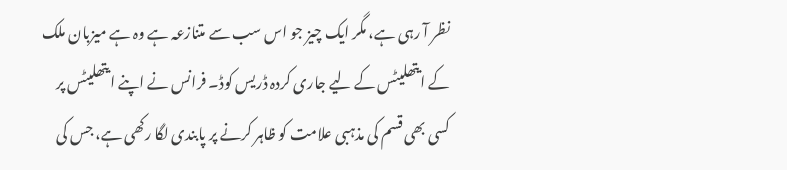نظر آ رہی ہے، مگر ایک چیز جو اس سب سے متنازعہ ہے وہ ہے میزبان ملک کے ایتھلیٹس کے لیے جاری کردہ ڈریس کوڈ۔ فرانس نے اپنے ایتھلیٹس پر کسی بھی قسم کی مذہبی علامت کو ظاہر کرنے پر پابندی لگا رکھی ہے، جس کی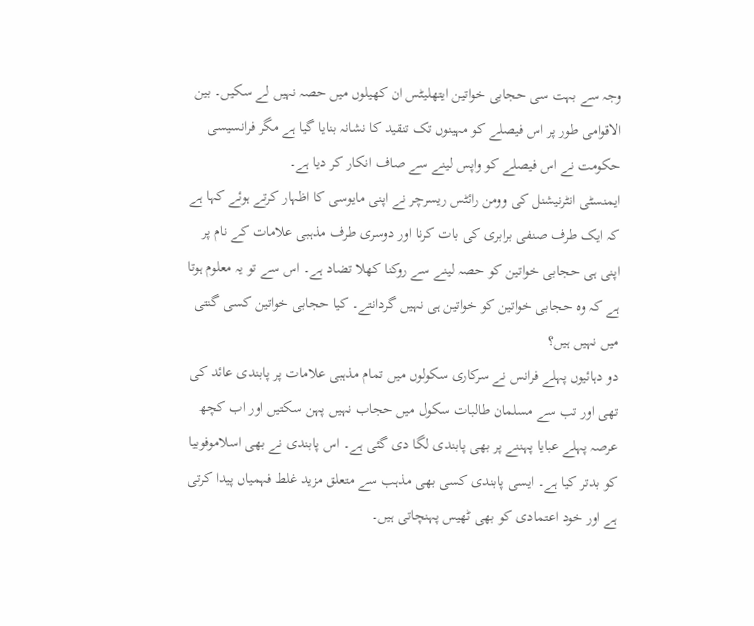وجہ سے بہت سی حجابی خواتین ایتھلیٹس ان کھیلوں میں حصہ نہیں لے سکیں۔ بین الاقوامی طور پر اس فیصلے کو مہینوں تک تنقید کا نشانہ بنایا گیا ہے مگر فرانسیسی حکومت نے اس فیصلے کو واپس لینے سے صاف انکار کر دیا ہے۔
ایمنسٹی انٹرنیشنل کی وومن رائٹس ریسرچر نے اپنی مایوسی کا اظہار کرتے ہوئے کہا ہے کہ ایک طرف صنفی برابری کی بات کرنا اور دوسری طرف مذہبی علامات کے نام پر اپنی ہی حجابی خواتین کو حصہ لینے سے روکنا کھلا تضاد ہے۔ اس سے تو یہ معلوم ہوتا ہے کہ وہ حجابی خواتین کو خواتین ہی نہیں گردانتے۔ کیا حجابی خواتین کسی گنتی میں نہیں ہیں؟
دو دہائیوں پہلے فرانس نے سرکاری سکولوں میں تمام مذہبی علامات پر پابندی عائد کی تھی اور تب سے مسلمان طالبات سکول میں حجاب نہیں پہن سکتیں اور اب کچھ عرصہ پہلے عبایا پہننے پر بھی پابندی لگا دی گئی ہے۔ اس پابندی نے بھی اسلاموفوبیا کو بدتر کیا ہے۔ ایسی پابندی کسی بھی مذہب سے متعلق مزید غلط فہمیاں پیدا کرتی ہے اور خود اعتمادی کو بھی ٹھیس پہنچاتی ہیں۔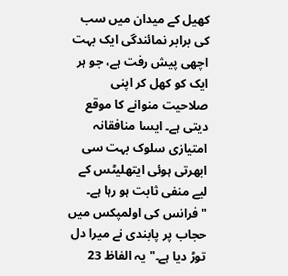کھیل کے میدان میں سب کی برابر نمائندگی ایک بہت اچھی پیش رفت ہے، جو ہر ایک کو کھل کر اپنی صلاحیت منوانے کا موقع دیتی ہے۔ ایسا منافقانہ امتیازی سلوک بہت سی ابھرتی ہوئی ایتھلیٹس کے لیے منفی ثابت ہو رہا ہے۔
"فرانس کی اولمپکس میں حجاب پر پابندی نے میرا دل توڑ دیا ہے۔" یہ الفاظ 23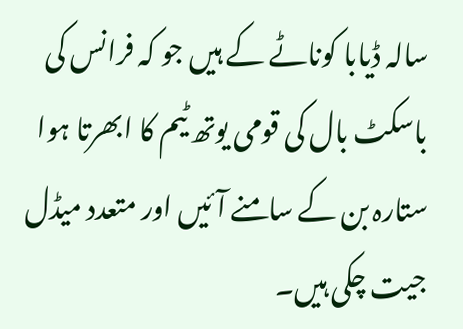سالہ ڈيابا کوناٹے کے ہیں جو کہ فرانس کی باسکٹ بال کی قومى يوتھ ٹیم کا ابھرتا ہوا ستارہ بن کے سامنے آئیں اور متعدد میڈل جیت چکی ہیں۔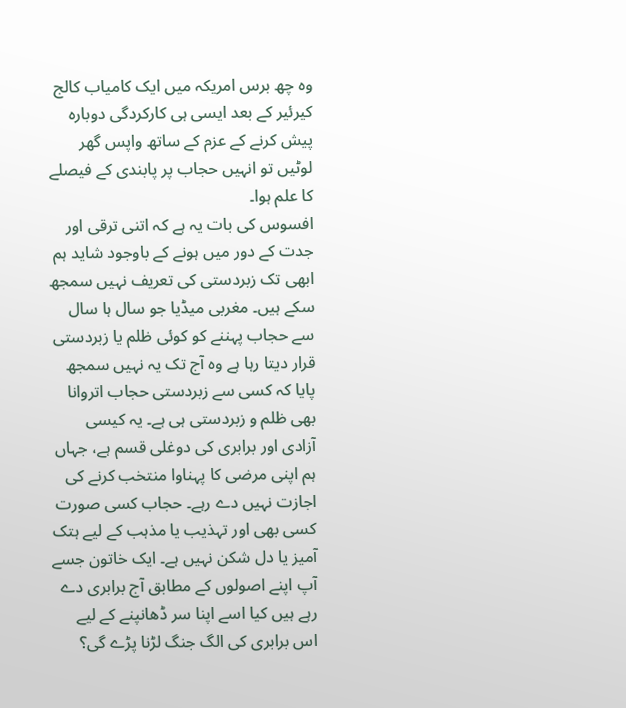وہ چھ برس امریکہ میں ایک کامیاب کالج کیرئیر کے بعد ایسی ہی کارکردگی دوبارہ پیش کرنے کے عزم کے ساتھ واپس گھر لوٹیں تو انہیں حجاب پر پابندی کے فیصلے کا علم ہوا۔
افسوس کی بات یہ ہے کہ اتنی ترقی اور جدت کے دور میں ہونے کے باوجود شاید ہم ابھی تک زبردستی کی تعریف نہیں سمجھ سکے ہیں۔ مغربی میڈیا جو سال ہا سال سے حجاب پہننے کو کوئی ظلم یا زبردستی قرار دیتا رہا ہے وہ آج تک یہ نہیں سمجھ پایا کہ کسی سے زبردستی حجاب اتروانا بھی ظلم و زبردستی ہی ہے۔ یہ کیسی آزادی اور برابری کی دوغلی قسم ہے، جہاں ہم اپنی مرضی کا پہناوا منتخب کرنے کی اجازت نہیں دے رہے۔ حجاب کسی صورت کسی بھی اور تہذیب یا مذہب کے لیے ہتک آمیز یا دل شکن نہیں ہے۔ ایک خاتون جسے آپ اپنے اصولوں کے مطابق آج برابری دے رہے ہیں کیا اسے اپنا سر ڈھانپنے کے لیے اس برابری کی الگ جنگ لڑنا پڑے گی؟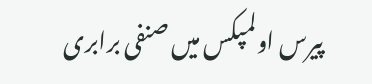پیرس اولمپکس میں صنفی برابری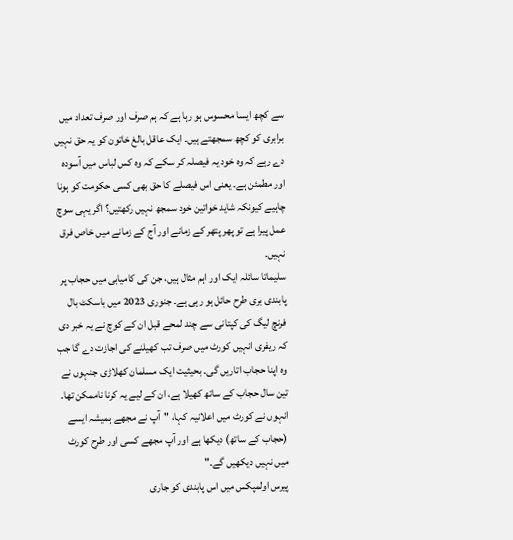سے کچھ ایسا محسوس ہو رہا ہے کہ ہم صرف اور صرف تعداد میں برابری کو کچھ سمجھتے ہیں۔ ایک عاقل بالغ خاتون کو یہ حق نہیں دے رہے کہ وہ خود یہ فیصلہ کر سکے کہ وہ کس لباس میں آسوده اور مطمئن ہے۔ یعنی اس فیصلے کا حق بھی کسی حکومت کو ہونا چاہیے کیونکہ شاید خواتین خود سمجھ نہیں رکھتیں؟ اگر یہی سوچ عمل پیرا ہے تو پھر پتھر کے زمانے اور آج کے زمانے میں خاص فرق نہیں۔
سلیماتا سائلہ ایک اور اہم مثال ہیں، جن کی کامیابی میں حجاب پر پابندی بری طرح حائل ہو رہی ہے۔ جنوری 2023 میں باسکٹ بال فرنچ لیگ کی کپتانی سے چند لمحے قبل ان کے کوچ نے یہ خبر دی کہ ریفری انہیں کورٹ میں صرف تب کھیلنے کی اجازت دے گا جب وہ اپنا حجاب اتاریں گی۔ بحیثیت ایک مسلمان کھلاڑی جنہوں نے تین سال حجاب کے ساتھ کھیلا ہے، ان کے لیے یہ کرنا ناممکن تھا۔ انہوں نے کورٹ میں اعلانیہ کہا، "آپ نے مجھے ہمیشہ ایسے (حجاب کے ساتھ) دیکھا ہے اور آپ مجھے کسی اور طرح کورٹ میں نہیں دیکھیں گے۔"
پیرس اولمپکس میں اس پابندی کو جاری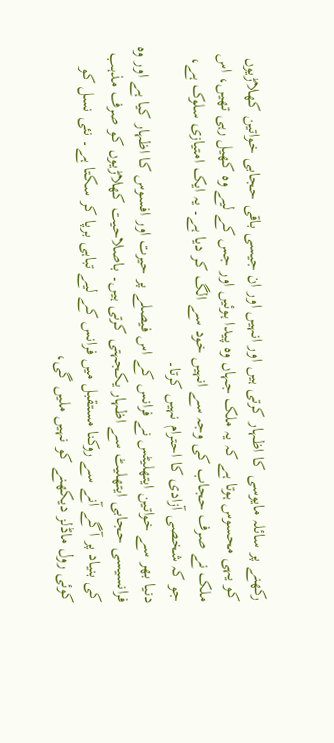رکھنے پر سائلہ مایوسی کا اظہار کرتی ہیں اور انہیں اور ان جیسی باقی حجابی خواتین کھلاڑیوں کو یہی محسوس ہوتا ہے کہ یہ ملک جہاں وہ پیدا ہوئیں اور جس کے لیے وہ کھیل رہی تھیں، اس ملک نے صرف حجاب کی وجہ سے انہیں خود سے الگ کر دیا ہے۔ یہ ایک امتیازی سلوک ہے، جو کہ شخصی آزادی کا احترام نہیں کرتا۔
دنیا بھر سے خواتین ایتھلیٹس نے فرانس کے اس فیصلے پر حیرت اور افسوس کا اظہار کیا ہے اور وہ فرانسیسی حجابی ایتھلیٹ سے اظہار یکجہتی کرتی ہیں۔ باصلاحیت کھلاڑیوں کو صرف مذہب کی بنیاد پر آگے آنے سے روکنا مستقبل میں فرانس کے لیے تباہی برپا کر سکتا ہے۔ نئی نسل کو کوئی رول ماڈلز دیکھنے کو نہیں ملیں گی،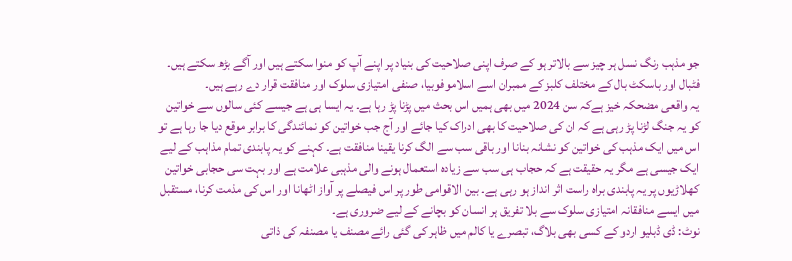جو مذہب رنگ نسل ہر چیز سے بالاتر ہو کے صرف اپنی صلاحیت کی بنیاد پر اپنے آپ کو منوا سکتے ہیں اور آگے بڑھ سکتے ہیں۔ فٹبال اور باسکٹ بال کے مختلف کلبز کے ممبران اسے اسلاموفوبیا، صنفی امتیازی سلوک اور منافقت قرار دے رہے ہیں۔
یہ واقعی مضحکہ خیز ہےکہ سن 2024 میں بھی ہمیں اس بحث میں پڑنا پڑ رہا ہے۔ یہ ایسا ہی ہے جیسے کئی سالوں سے خواتین کو یہ جنگ لڑنا پڑ رہی ہے کہ ان کی صلاحیت کا بھی ادراک کیا جائے اور آج جب خواتین کو نمائندگی کا برابر موقع دیا جا رہا ہے تو اس میں ایک مذہب کی خواتین کو نشانہ بنانا اور باقی سب سے الگ کرنا یقینا منافقت ہے۔ کہنے کو یہ پابندی تمام مذاہب کے لیے ایک جیسی ہے مگر یہ حقیقت ہے کہ حجاب ہی سب سے زیادہ استعمال ہونے والی مذہبی علامت ہے اور بہت سی حجابی خواتین کھلاڑیوں پر یہ پابندی براہ راست اثر انداز ہو رہی ہے۔ بین الاقوامی طور پر اس فیصلے پر آواز اٹھانا اور اس کی مذمت کرنا، مستقبل میں ایسے منافقانہ امتیازی سلوک سے بلا تفریق ہر انسان کو بچانے کے لیے ضروری ہے۔
نوٹ: ڈی ڈبلیو اردو کے کسی بھی بلاگ، تبصرے یا کالم میں ظاہر کی گئی رائے مصنف یا مصنفہ کی ذاتی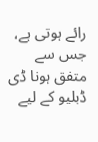رائے ہوتی ہے، جس سے متفق ہونا ڈی ڈبلیو کے لیے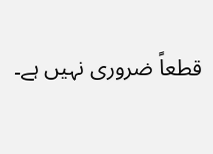قطعاً ضروری نہیں ہے۔